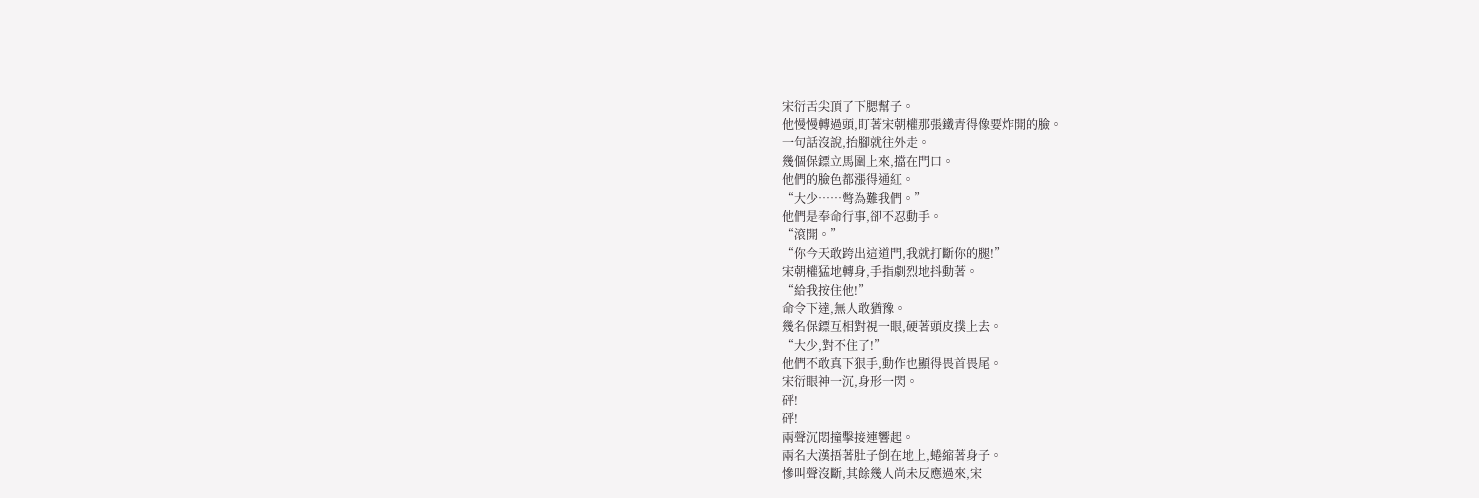宋衍舌尖頂了下腮幫子。
他慢慢轉過頭,盯著宋朝權那張鐵青得像要炸開的臉。
一句話沒說,抬腳就往外走。
幾個保鏢立馬圍上來,擋在門口。
他們的臉色都漲得通紅。
“大少……彆為難我們。”
他們是奉命行事,卻不忍動手。
“滾開。”
“你今天敢跨出這道門,我就打斷你的腿!”
宋朝權猛地轉身,手指劇烈地抖動著。
“給我按住他!”
命令下達,無人敢猶豫。
幾名保鏢互相對視一眼,硬著頭皮撲上去。
“大少,對不住了!”
他們不敢真下狠手,動作也顯得畏首畏尾。
宋衍眼神一沉,身形一閃。
砰!
砰!
兩聲沉悶撞擊接連響起。
兩名大漢捂著肚子倒在地上,蜷縮著身子。
慘叫聲沒斷,其餘幾人尚未反應過來,宋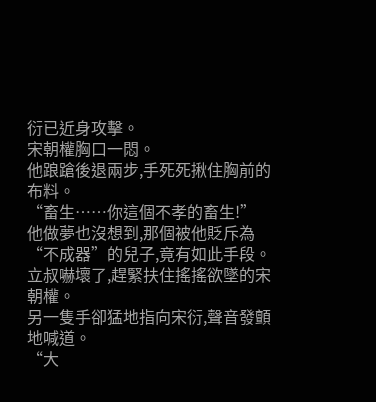衍已近身攻擊。
宋朝權胸口一悶。
他踉蹌後退兩步,手死死揪住胸前的布料。
“畜生……你這個不孝的畜生!”
他做夢也沒想到,那個被他貶斥為“不成器”的兒子,竟有如此手段。
立叔嚇壞了,趕緊扶住搖搖欲墜的宋朝權。
另一隻手卻猛地指向宋衍,聲音發顫地喊道。
“大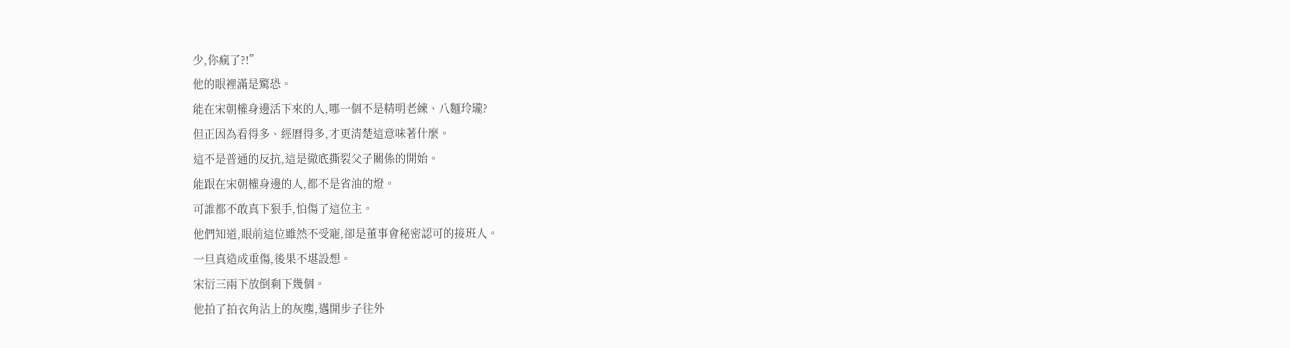少,你瘋了?!”
他的眼裡滿是驚恐。
能在宋朝權身邊活下來的人,哪一個不是精明老練、八麵玲瓏?
但正因為看得多、經曆得多,才更清楚這意味著什麼。
這不是普通的反抗,這是徹底撕裂父子關係的開始。
能跟在宋朝權身邊的人,都不是省油的燈。
可誰都不敢真下狠手,怕傷了這位主。
他們知道,眼前這位雖然不受寵,卻是董事會秘密認可的接班人。
一旦真造成重傷,後果不堪設想。
宋衍三兩下放倒剩下幾個。
他拍了拍衣角沾上的灰塵,邁開步子往外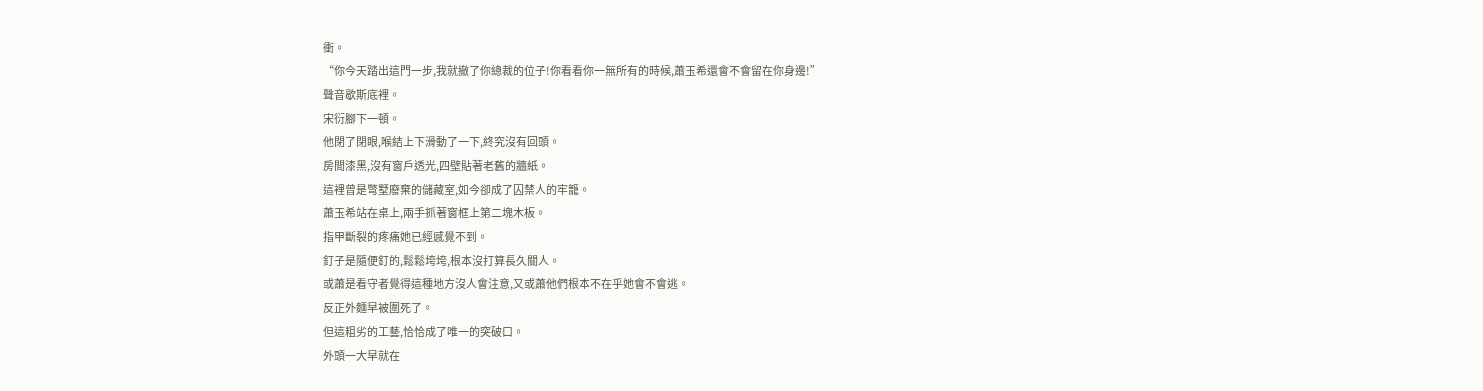衝。
“你今天踏出這門一步,我就撤了你總裁的位子!你看看你一無所有的時候,蕭玉希還會不會留在你身邊!”
聲音歇斯底裡。
宋衍腳下一頓。
他閉了閉眼,喉結上下滑動了一下,終究沒有回頭。
房間漆黑,沒有窗戶透光,四壁貼著老舊的牆紙。
這裡曾是彆墅廢棄的儲藏室,如今卻成了囚禁人的牢籠。
蕭玉希站在桌上,兩手抓著窗框上第二塊木板。
指甲斷裂的疼痛她已經感覺不到。
釘子是隨便釘的,鬆鬆垮垮,根本沒打算長久關人。
或蕭是看守者覺得這種地方沒人會注意,又或蕭他們根本不在乎她會不會逃。
反正外麵早被圍死了。
但這粗劣的工藝,恰恰成了唯一的突破口。
外頭一大早就在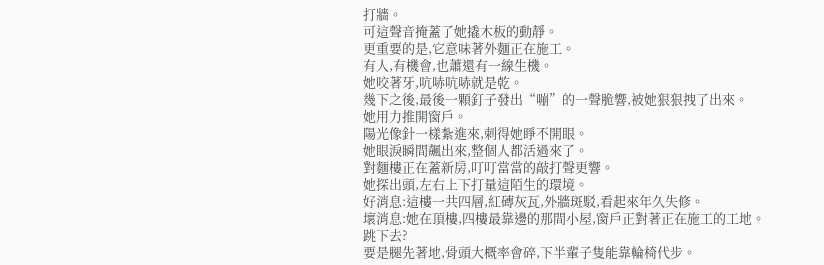打牆。
可這聲音掩蓋了她撬木板的動靜。
更重要的是,它意味著外麵正在施工。
有人,有機會,也蕭還有一線生機。
她咬著牙,吭哧吭哧就是乾。
幾下之後,最後一顆釘子發出“嘣”的一聲脆響,被她狠狠拽了出來。
她用力推開窗戶。
陽光像針一樣紮進來,刺得她睜不開眼。
她眼淚瞬間飆出來,整個人都活過來了。
對麵樓正在蓋新房,叮叮當當的敲打聲更響。
她探出頭,左右上下打量這陌生的環境。
好消息:這樓一共四層,紅磚灰瓦,外牆斑駁,看起來年久失修。
壞消息:她在頂樓,四樓最靠邊的那間小屋,窗戶正對著正在施工的工地。
跳下去?
要是腿先著地,骨頭大概率會碎,下半輩子隻能靠輪椅代步。